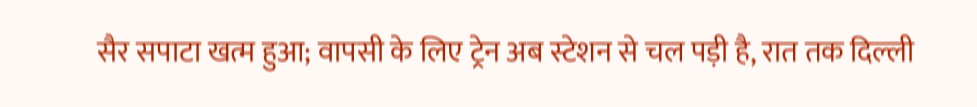सैर सपाटा खत्म हुआ; वापसी के लिए ट्रेन अब स्टेशन से चल पड़ी है, रात तक दिल्ली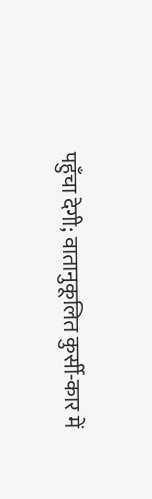पहुँचा देगी; वातानुकूलित कुर्सी-कार में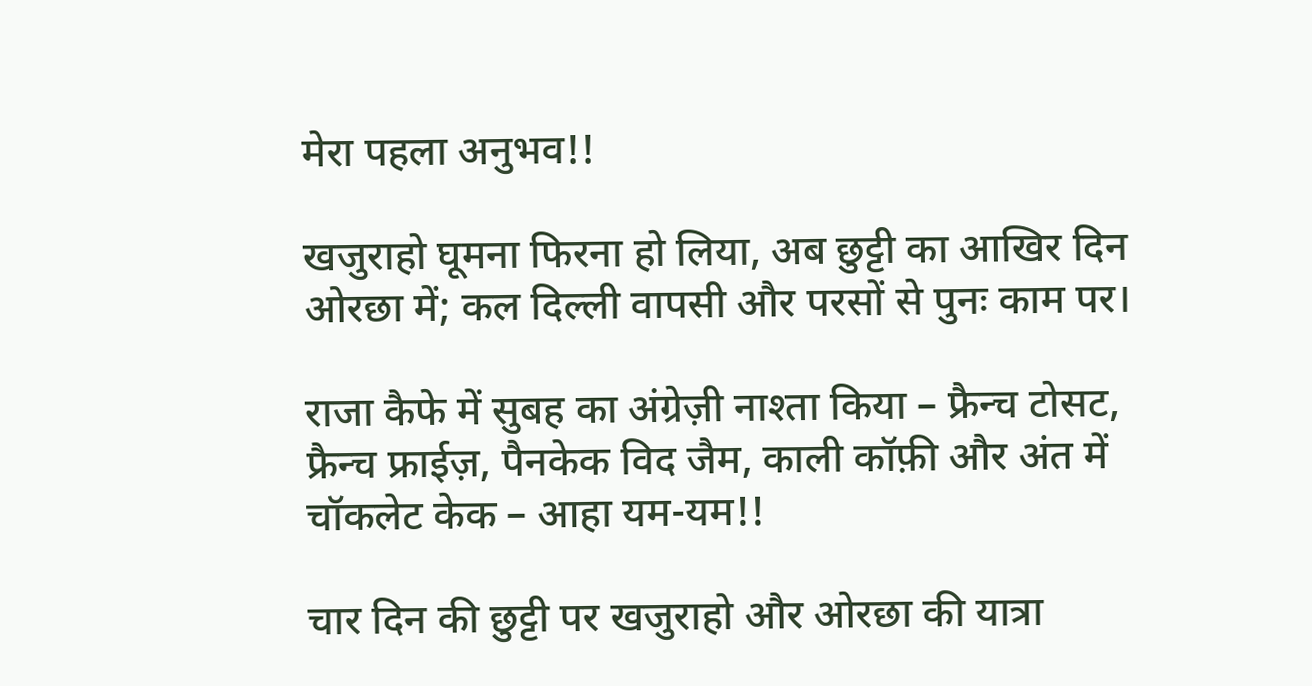मेरा पहला अनुभव!!

खजुराहो घूमना फिरना हो लिया, अब छुट्टी का आखिर दिन ओरछा में; कल दिल्ली वापसी और परसों से पुनः काम पर।

राजा कैफे में सुबह का अंग्रेज़ी नाश्ता किया – फ्रैन्च टोसट, फ्रैन्च फ्राईज़, पैनकेक विद जैम, काली कॉफ़ी और अंत में चॉकलेट केक – आहा यम-यम!!

चार दिन की छुट्टी पर खजुराहो और ओरछा की यात्रा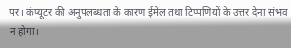पर। कंप्यूटर की अनुपलब्धता के कारण ईमेल तथा टिप्पणियों के उत्तर देना संभव न होगा।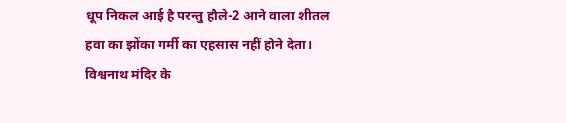धूप निकल आई है परन्तु हौले-2 आने वाला शीतल हवा का झोंका गर्मी का एहसास नहीं होने देता। विश्वनाथ मंदिर के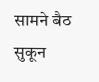सामने बैठ सुकून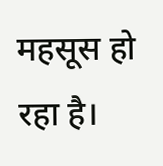महसूस हो रहा है।